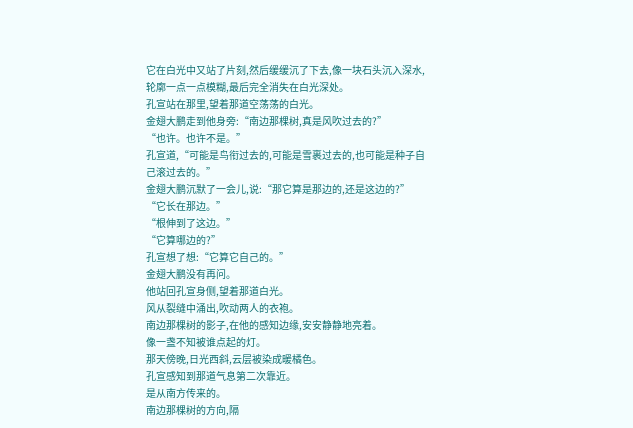它在白光中又站了片刻,然后缓缓沉了下去,像一块石头沉入深水,轮廓一点一点模糊,最后完全消失在白光深处。
孔宣站在那里,望着那道空荡荡的白光。
金翅大鹏走到他身旁:“南边那棵树,真是风吹过去的?”
“也许。也许不是。”
孔宣道,“可能是鸟衔过去的,可能是雪裹过去的,也可能是种子自己滚过去的。”
金翅大鹏沉默了一会儿,说:“那它算是那边的,还是这边的?”
“它长在那边。”
“根伸到了这边。”
“它算哪边的?”
孔宣想了想:“它算它自己的。”
金翅大鹏没有再问。
他站回孔宣身侧,望着那道白光。
风从裂缝中涌出,吹动两人的衣袍。
南边那棵树的影子,在他的感知边缘,安安静静地亮着。
像一盏不知被谁点起的灯。
那天傍晚,日光西斜,云层被染成暖橘色。
孔宣感知到那道气息第二次靠近。
是从南方传来的。
南边那棵树的方向,隔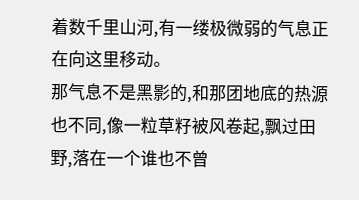着数千里山河,有一缕极微弱的气息正在向这里移动。
那气息不是黑影的,和那团地底的热源也不同,像一粒草籽被风卷起,飘过田野,落在一个谁也不曾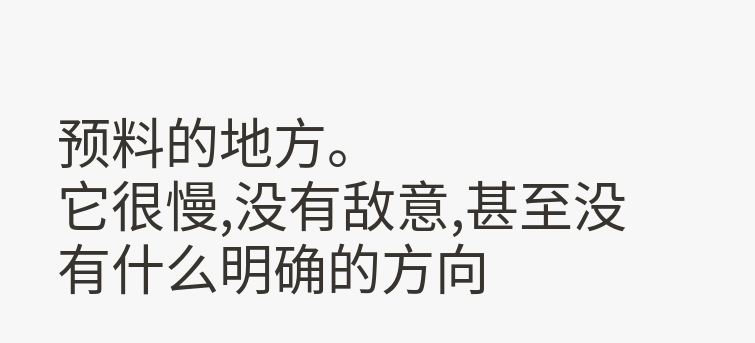预料的地方。
它很慢,没有敌意,甚至没有什么明确的方向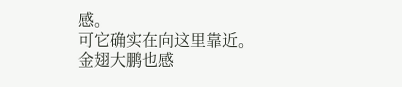感。
可它确实在向这里靠近。
金翅大鹏也感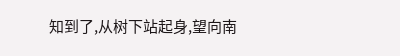知到了,从树下站起身,望向南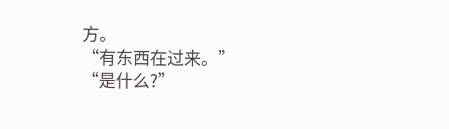方。
“有东西在过来。”
“是什么?”